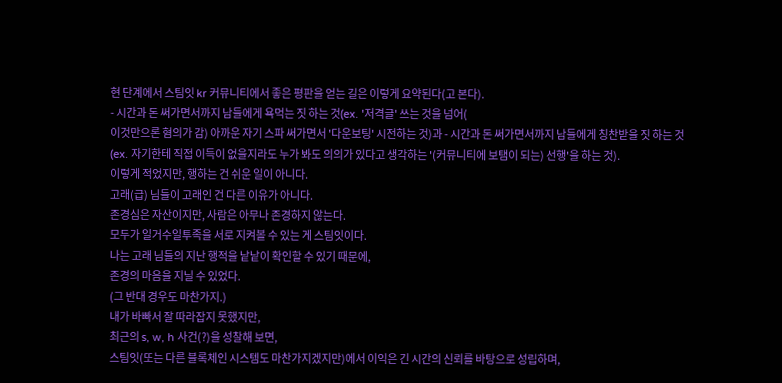현 단계에서 스팀잇 kr 커뮤니티에서 좋은 평판을 얻는 길은 이렇게 요약된다(고 본다).
- 시간과 돈 써가면서까지 남들에게 욕먹는 짓 하는 것(ex. '저격글' 쓰는 것을 넘어(
이것만으론 혐의가 감) 아까운 자기 스파 써가면서 '다운보팅' 시전하는 것)과 - 시간과 돈 써가면서까지 남들에게 칭찬받을 짓 하는 것(ex. 자기한테 직접 이득이 없을지라도 누가 봐도 의의가 있다고 생각하는 '(커뮤니티에 보탬이 되는) 선행'을 하는 것).
이렇게 적었지만, 행하는 건 쉬운 일이 아니다.
고래(급) 님들이 고래인 건 다른 이유가 아니다.
존경심은 자산이지만, 사람은 아무나 존경하지 않는다.
모두가 일거수일투족을 서로 지켜볼 수 있는 게 스팀잇이다.
나는 고래 님들의 지난 행적을 낱낱이 확인할 수 있기 때문에,
존경의 마음을 지닐 수 있었다.
(그 반대 경우도 마찬가지.)
내가 바빠서 잘 따라잡지 못했지만,
최근의 s, w, h 사건(?)을 성찰해 보면,
스팀잇(또는 다른 블록체인 시스템도 마찬가지겠지만)에서 이익은 긴 시간의 신뢰를 바탕으로 성립하며,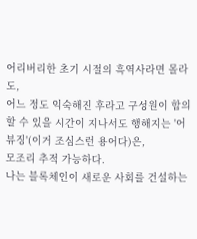어리버리한 초기 시절의 흑역사라면 몰라도,
어느 정도 익숙해진 후라고 구성원이 합의할 수 있을 시간이 지나서도 행해지는 '어뷰징'(이거 조심스런 용어다)은,
모조리 추적 가능하다.
나는 블록체인이 새로운 사회를 건설하는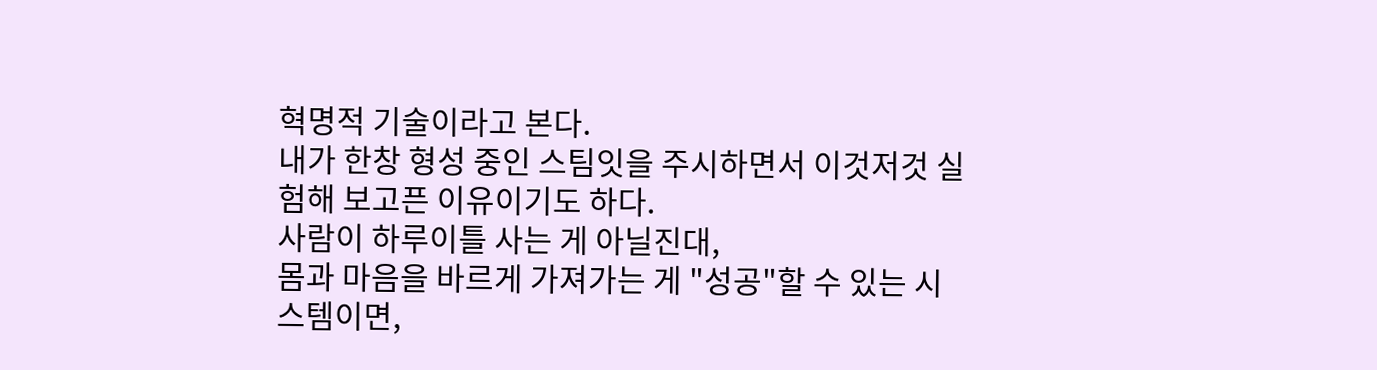혁명적 기술이라고 본다.
내가 한창 형성 중인 스팀잇을 주시하면서 이것저것 실험해 보고픈 이유이기도 하다.
사람이 하루이틀 사는 게 아닐진대,
몸과 마음을 바르게 가져가는 게 "성공"할 수 있는 시스템이면,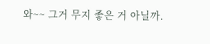와~~ 그거 무지 좋은 거 아닐까.